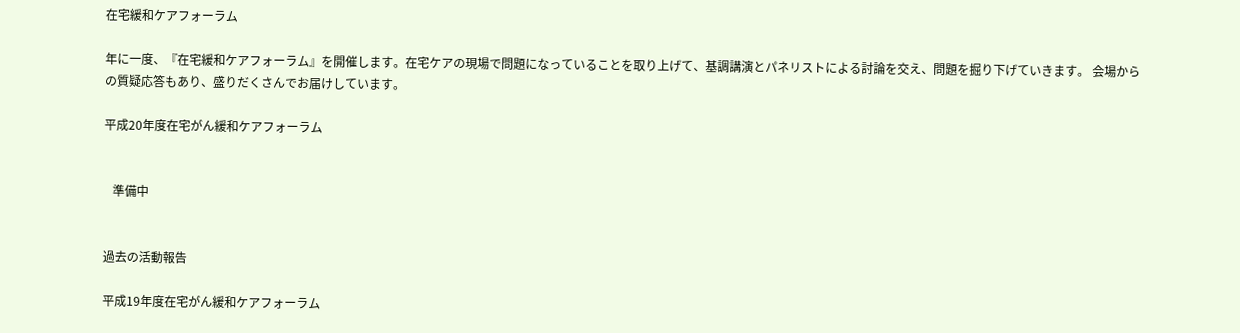在宅緩和ケアフォーラム

年に一度、『在宅緩和ケアフォーラム』を開催します。在宅ケアの現場で問題になっていることを取り上げて、基調講演とパネリストによる討論を交え、問題を掘り下げていきます。 会場からの質疑応答もあり、盛りだくさんでお届けしています。

平成20年度在宅がん緩和ケアフォーラム


   準備中


過去の活動報告

平成19年度在宅がん緩和ケアフォーラム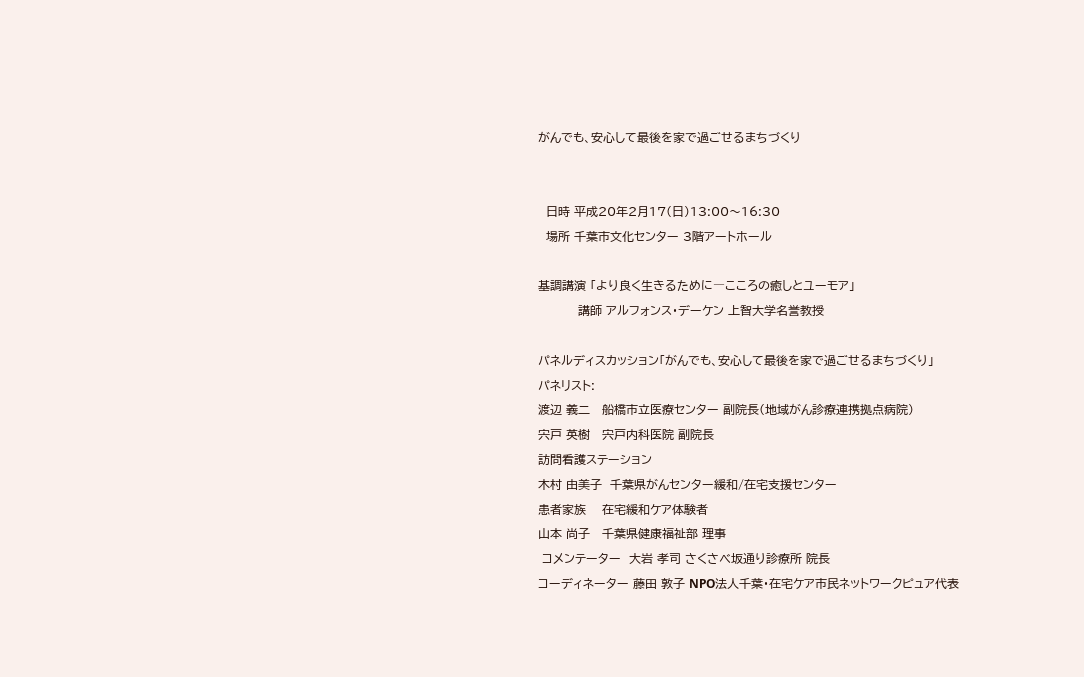がんでも、安心して最後を家で過ごせるまちづくり


  日時 平成20年2月17(日)13:00〜16:30
  場所 千葉市文化センター 3階アートホール

基調講演 「より良く生きるために―こころの癒しとユーモア」
          講師 アルフォンス・デーケン 上智大学名誉教授

パネルディスカッション「がんでも、安心して最後を家で過ごせるまちづくり」
パネリスト:
渡辺 義二   船橋市立医療センター 副院長(地域がん診療連携拠点病院)
宍戸 英樹   宍戸内科医院 副院長
訪問看護ステーション
木村 由美子  千葉県がんセンター緩和/在宅支援センター
患者家族    在宅緩和ケア体験者
山本 尚子   千葉県健康福祉部 理事
 コメンテーター  大岩 孝司 さくさべ坂通り診療所 院長
コーディネーター 藤田 敦子 NPO法人千葉・在宅ケア市民ネットワークピュア代表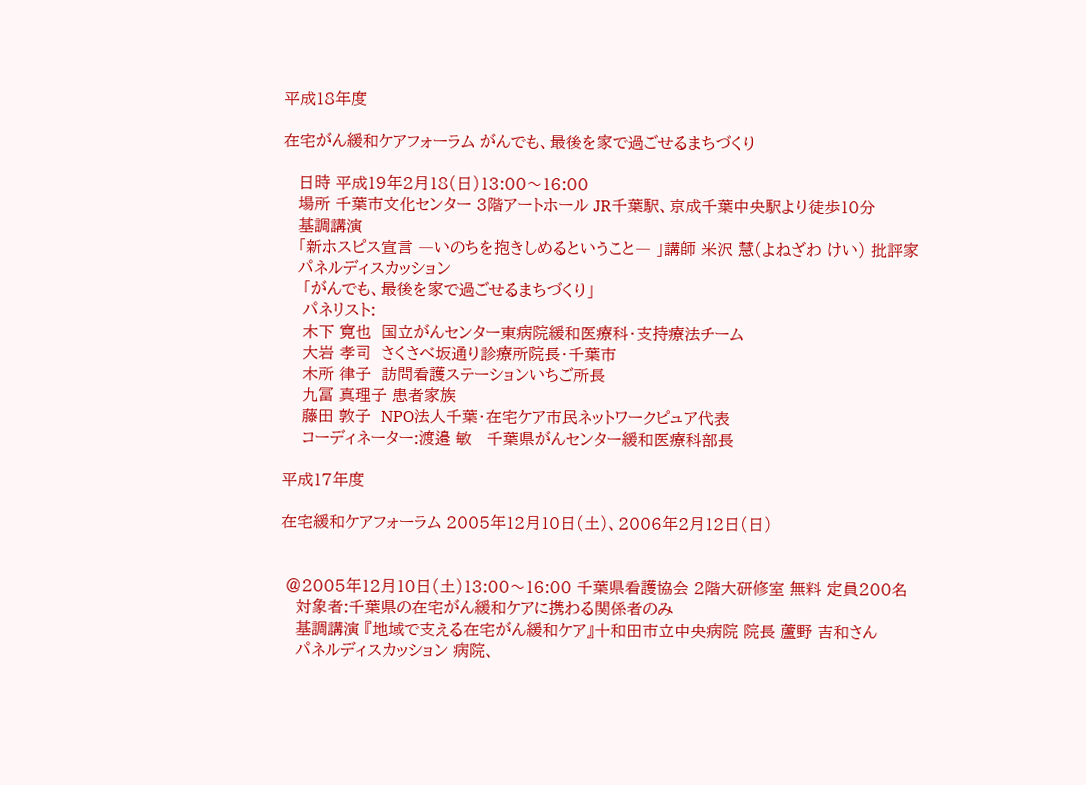平成18年度

在宅がん緩和ケアフォーラム がんでも、最後を家で過ごせるまちづくり

   日時 平成19年2月18(日)13:00〜16:00
   場所 千葉市文化センター 3階アートホール JR千葉駅、京成千葉中央駅より徒歩10分
   基調講演
   「新ホスピス宣言 ―いのちを抱きしめるということ― 」講師 米沢 慧(よねざわ けい) 批評家
   パネルディスカッション
    「がんでも、最後を家で過ごせるまちづくり」
    パネリスト:
    木下 寛也  国立がんセンター東病院緩和医療科・支持療法チーム
    大岩 孝司  さくさべ坂通り診療所院長・千葉市
    木所 律子  訪問看護ステーションいちご所長
    九冨 真理子 患者家族
    藤田 敦子  NPO法人千葉・在宅ケア市民ネットワークピュア代表
    コーディネーター:渡邉 敏   千葉県がんセンター緩和医療科部長

平成17年度

在宅緩和ケアフォーラム 2005年12月10日(土)、2006年2月12日(日)


 @2005年12月10日(土)13:00〜16:00 千葉県看護協会 2階大研修室 無料 定員200名
   対象者:千葉県の在宅がん緩和ケアに携わる関係者のみ
   基調講演 『地域で支える在宅がん緩和ケア』十和田市立中央病院 院長 蘆野 吉和さん
   パネルディスカッション 病院、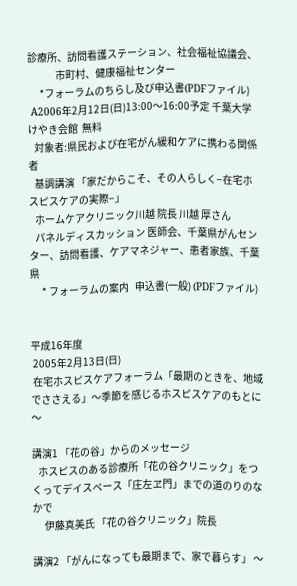診療所、訪問看護ステーション、社会福祉協議会、
              市町村、健康福祉センター
      *フォーラムのちらし及び申込書(PDFファイル)
 A2006年2月12日(日)13:00〜16:00予定 千葉大学けやき会館  無料
   対象者:県民および在宅がん緩和ケアに携わる関係者
   基調講演 「家だからこそ、その人らしく−在宅ホスピスケアの実際−」
   ホームケアクリニック川越 院長 川越 厚さん
   パネルディスカッション 医師会、千葉県がんセンター、訪問看護、ケアマネジャー、患者家族、千葉県
      * フォーラムの案内   申込書(一般) (PDFファイル)


平成16年度
 2005年2月13日(日)
 在宅ホスピスケアフォーラム「最期のときを、地域でささえる」〜季節を感じるホスピスケアのもとに〜

講演1 「花の谷」からのメッセージ
   ホスピスのある診療所「花の谷クリニック」をつくってデイスペース「庄左ヱ門」までの道のりのなかで
      伊藤真美氏 「花の谷クリニック」院長

講演2 「がんになっても最期まで、家で暮らす」 〜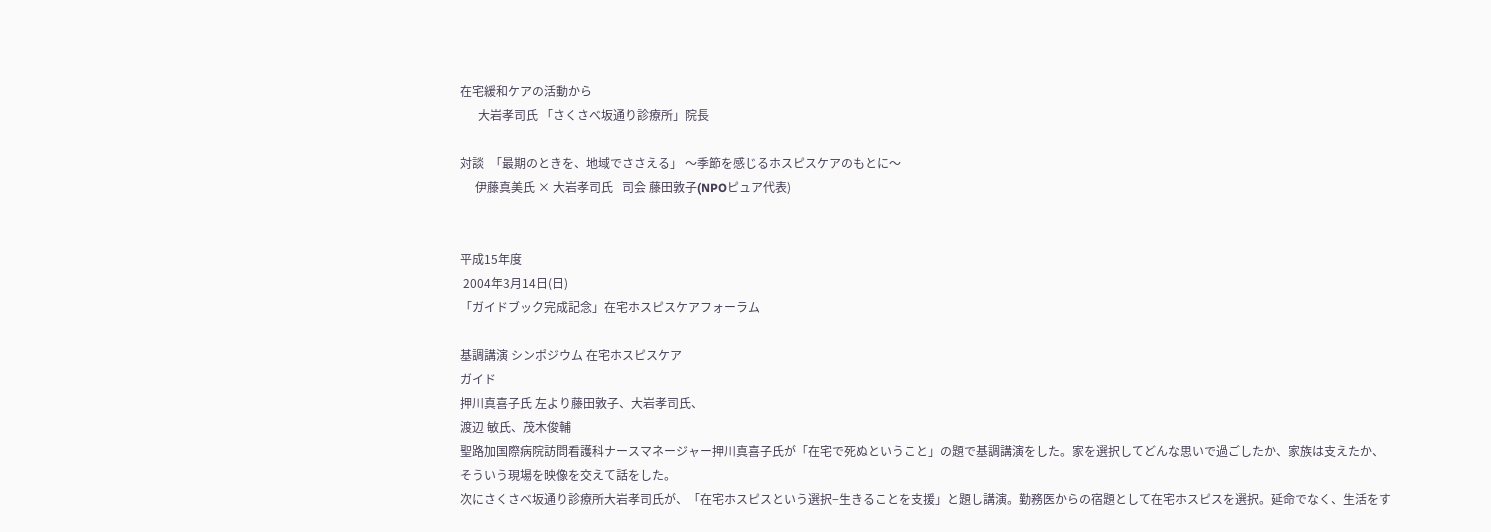在宅緩和ケアの活動から
      大岩孝司氏 「さくさべ坂通り診療所」院長

対談  「最期のときを、地域でささえる」 〜季節を感じるホスピスケアのもとに〜
     伊藤真美氏 × 大岩孝司氏   司会 藤田敦子(NPOピュア代表)


平成15年度
 2004年3月14日(日)
「ガイドブック完成記念」在宅ホスピスケアフォーラム

基調講演 シンポジウム 在宅ホスピスケア
ガイド
押川真喜子氏 左より藤田敦子、大岩孝司氏、
渡辺 敏氏、茂木俊輔
聖路加国際病院訪問看護科ナースマネージャー押川真喜子氏が「在宅で死ぬということ」の題で基調講演をした。家を選択してどんな思いで過ごしたか、家族は支えたか、そういう現場を映像を交えて話をした。
次にさくさべ坂通り診療所大岩孝司氏が、「在宅ホスピスという選択−生きることを支援」と題し講演。勤務医からの宿題として在宅ホスピスを選択。延命でなく、生活をす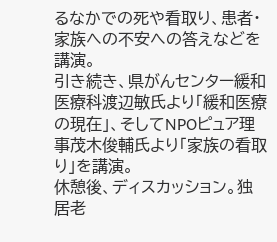るなかでの死や看取り、患者・家族への不安への答えなどを講演。
引き続き、県がんセンター緩和医療科渡辺敏氏より「緩和医療の現在」、そしてNPOピュア理事茂木俊輔氏より「家族の看取り」を講演。
休憩後、ディスカッション。独居老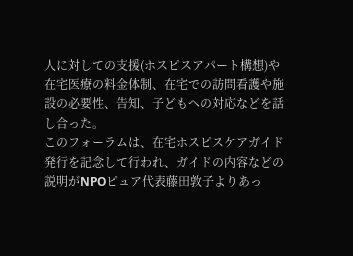人に対しての支援(ホスピスアパート構想)や在宅医療の料金体制、在宅での訪問看護や施設の必要性、告知、子どもへの対応などを話し合った。
このフォーラムは、在宅ホスピスケアガイド発行を記念して行われ、ガイドの内容などの説明がNPOピュア代表藤田敦子よりあっ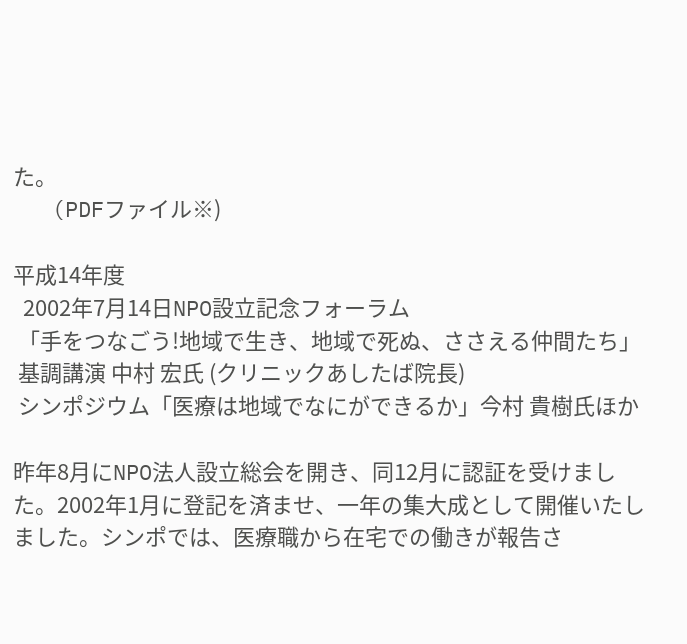た。
   (PDFファイル※)

平成14年度
  2002年7月14日NPO設立記念フォーラム
 「手をつなごう!地域で生き、地域で死ぬ、ささえる仲間たち」
 基調講演 中村 宏氏 (クリニックあしたば院長)
 シンポジウム「医療は地域でなにができるか」今村 貴樹氏ほか

昨年8月にNPO法人設立総会を開き、同12月に認証を受けました。2002年1月に登記を済ませ、一年の集大成として開催いたしました。シンポでは、医療職から在宅での働きが報告さ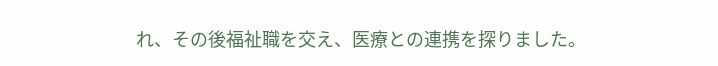れ、その後福祉職を交え、医療との連携を探りました。